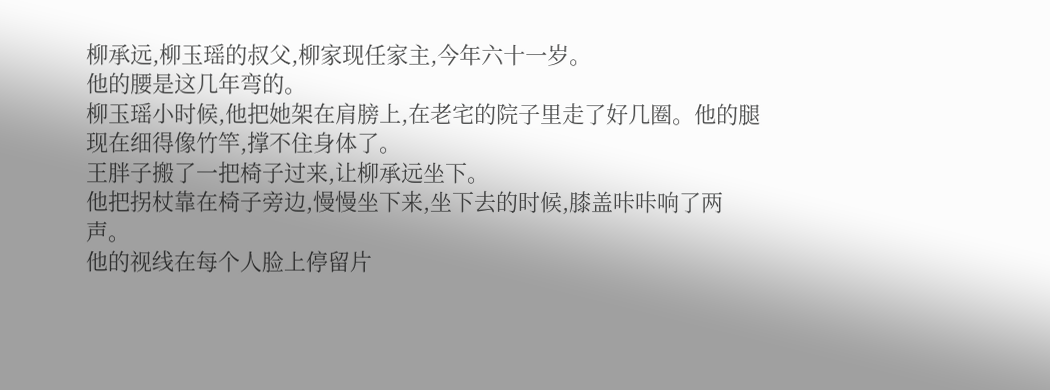柳承远,柳玉瑶的叔父,柳家现任家主,今年六十一岁。
他的腰是这几年弯的。
柳玉瑶小时候,他把她架在肩膀上,在老宅的院子里走了好几圈。他的腿现在细得像竹竿,撑不住身体了。
王胖子搬了一把椅子过来,让柳承远坐下。
他把拐杖靠在椅子旁边,慢慢坐下来,坐下去的时候,膝盖咔咔响了两声。
他的视线在每个人脸上停留片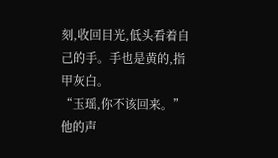刻,收回目光,低头看着自己的手。手也是黄的,指甲灰白。
“玉瑶,你不该回来。”他的声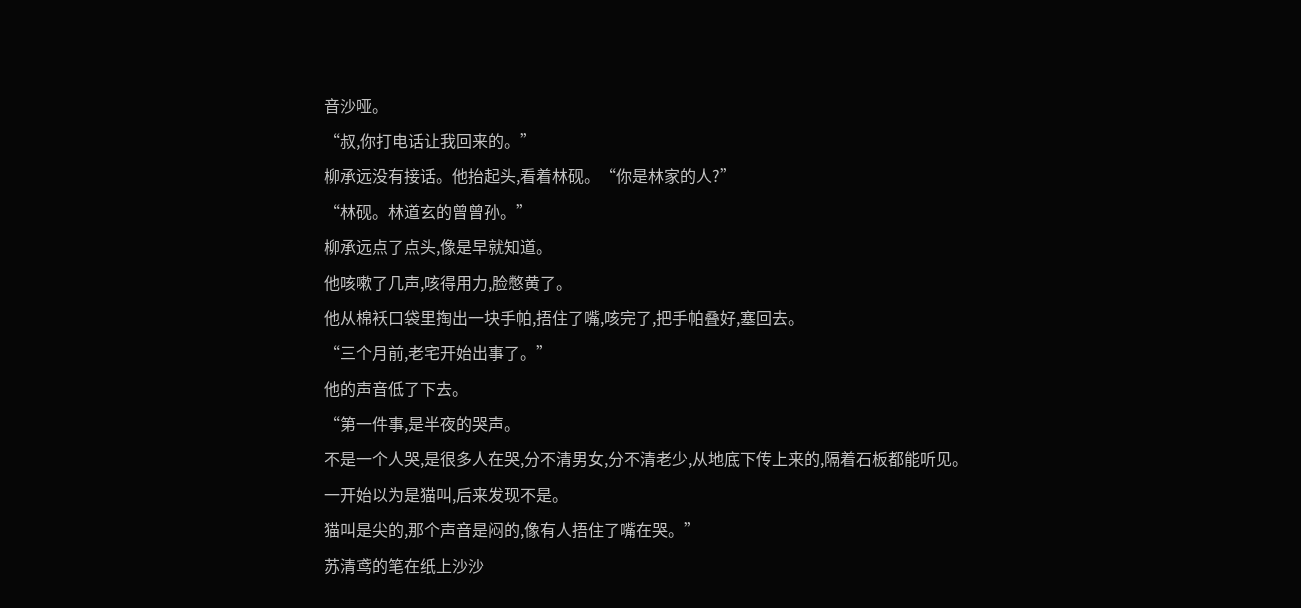音沙哑。
“叔,你打电话让我回来的。”
柳承远没有接话。他抬起头,看着林砚。“你是林家的人?”
“林砚。林道玄的曾曾孙。”
柳承远点了点头,像是早就知道。
他咳嗽了几声,咳得用力,脸憋黄了。
他从棉袄口袋里掏出一块手帕,捂住了嘴,咳完了,把手帕叠好,塞回去。
“三个月前,老宅开始出事了。”
他的声音低了下去。
“第一件事,是半夜的哭声。
不是一个人哭,是很多人在哭,分不清男女,分不清老少,从地底下传上来的,隔着石板都能听见。
一开始以为是猫叫,后来发现不是。
猫叫是尖的,那个声音是闷的,像有人捂住了嘴在哭。”
苏清鸢的笔在纸上沙沙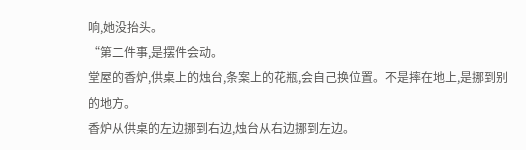响,她没抬头。
“第二件事,是摆件会动。
堂屋的香炉,供桌上的烛台,条案上的花瓶,会自己换位置。不是摔在地上,是挪到别的地方。
香炉从供桌的左边挪到右边,烛台从右边挪到左边。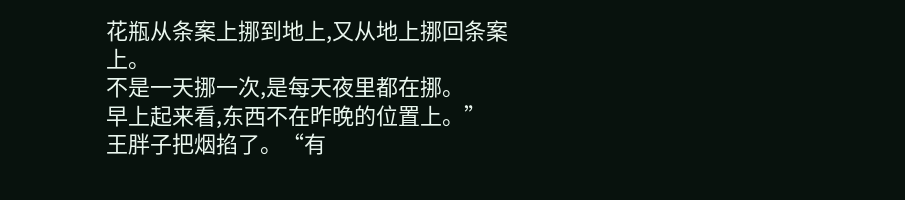花瓶从条案上挪到地上,又从地上挪回条案上。
不是一天挪一次,是每天夜里都在挪。
早上起来看,东西不在昨晚的位置上。”
王胖子把烟掐了。“有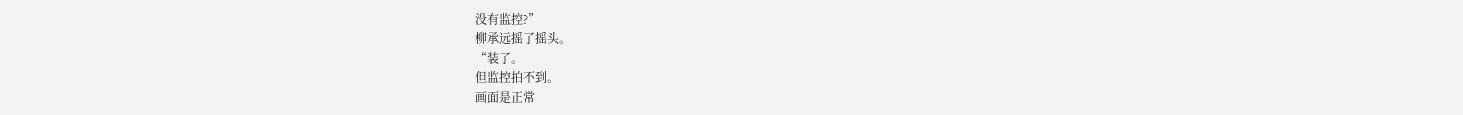没有监控?”
柳承远摇了摇头。
“装了。
但监控拍不到。
画面是正常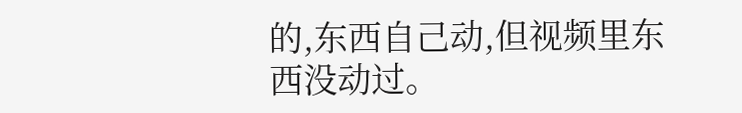的,东西自己动,但视频里东西没动过。